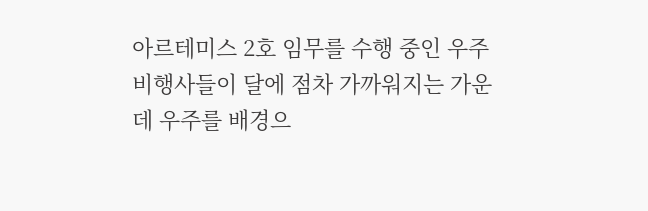아르테미스 2호 임무를 수행 중인 우주비행사들이 달에 점차 가까워지는 가운데 우주를 배경으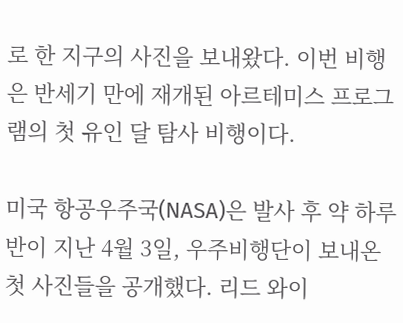로 한 지구의 사진을 보내왔다. 이번 비행은 반세기 만에 재개된 아르테미스 프로그램의 첫 유인 달 탐사 비행이다.

미국 항공우주국(NASA)은 발사 후 약 하루 반이 지난 4월 3일, 우주비행단이 보내온 첫 사진들을 공개했다. 리드 와이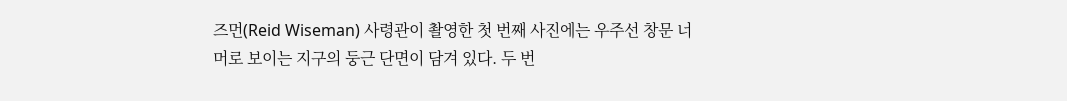즈먼(Reid Wiseman) 사령관이 촬영한 첫 번째 사진에는 우주선 창문 너머로 보이는 지구의 둥근 단면이 담겨 있다. 두 번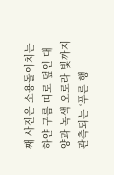째 사진은 소용돌이치는 하얀 구름 띠로 덮인 대양과 녹색 오로라 빛까지 관측되는 ‘푸른 행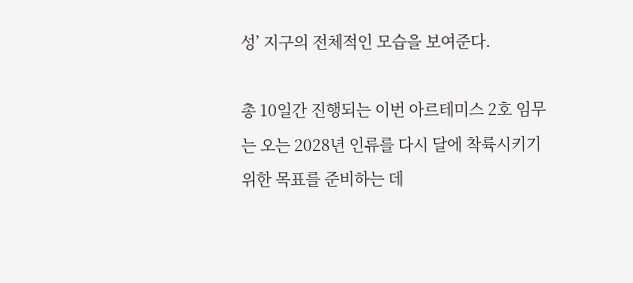성’ 지구의 전체적인 모습을 보여준다.

총 10일간 진행되는 이번 아르테미스 2호 임무는 오는 2028년 인류를 다시 달에 착륙시키기 위한 목표를 준비하는 데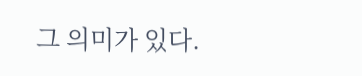그 의미가 있다.